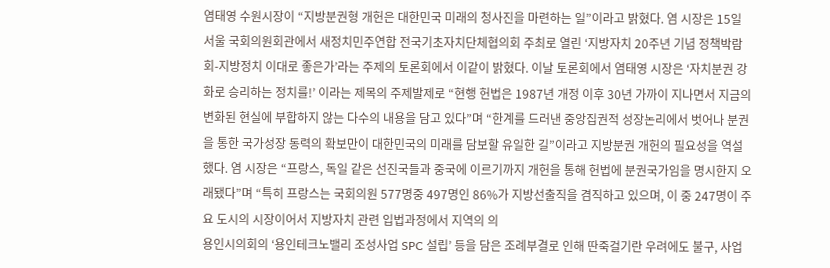염태영 수원시장이 “지방분권형 개헌은 대한민국 미래의 청사진을 마련하는 일”이라고 밝혔다. 염 시장은 15일 서울 국회의원회관에서 새정치민주연합 전국기초자치단체협의회 주최로 열린 ‘지방자치 20주년 기념 정책박람회-지방정치 이대로 좋은가’라는 주제의 토론회에서 이같이 밝혔다. 이날 토론회에서 염태영 시장은 ‘자치분권 강화로 승리하는 정치를!’ 이라는 제목의 주제발제로 “현행 헌법은 1987년 개정 이후 30년 가까이 지나면서 지금의 변화된 현실에 부합하지 않는 다수의 내용을 담고 있다”며 “한계를 드러낸 중앙집권적 성장논리에서 벗어나 분권을 통한 국가성장 동력의 확보만이 대한민국의 미래를 담보할 유일한 길”이라고 지방분권 개헌의 필요성을 역설했다. 염 시장은 “프랑스, 독일 같은 선진국들과 중국에 이르기까지 개헌을 통해 헌법에 분권국가임을 명시한지 오래됐다”며 “특히 프랑스는 국회의원 577명중 497명인 86%가 지방선출직을 겸직하고 있으며, 이 중 247명이 주요 도시의 시장이어서 지방자치 관련 입법과정에서 지역의 의
용인시의회의 ‘용인테크노밸리 조성사업 SPC 설립’ 등을 담은 조례부결로 인해 딴죽걸기란 우려에도 불구, 사업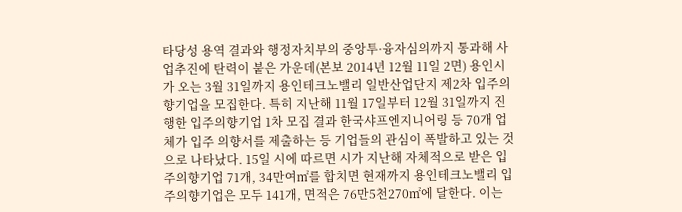타당성 용역 결과와 행정자치부의 중앙투·융자심의까지 통과해 사업추진에 탄력이 붙은 가운데(본보 2014년 12월 11일 2면) 용인시가 오는 3월 31일까지 용인테크노밸리 일반산업단지 제2차 입주의향기업을 모집한다. 특히 지난해 11월 17일부터 12월 31일까지 진행한 입주의향기업 1차 모집 결과 한국샤프엔지니어링 등 70개 업체가 입주 의향서를 제출하는 등 기업들의 관심이 폭발하고 있는 것으로 나타났다. 15일 시에 따르면 시가 지난해 자체적으로 받은 입주의향기업 71개, 34만여㎡를 합치면 현재까지 용인테크노밸리 입주의향기업은 모두 141개, 면적은 76만5천270㎡에 달한다. 이는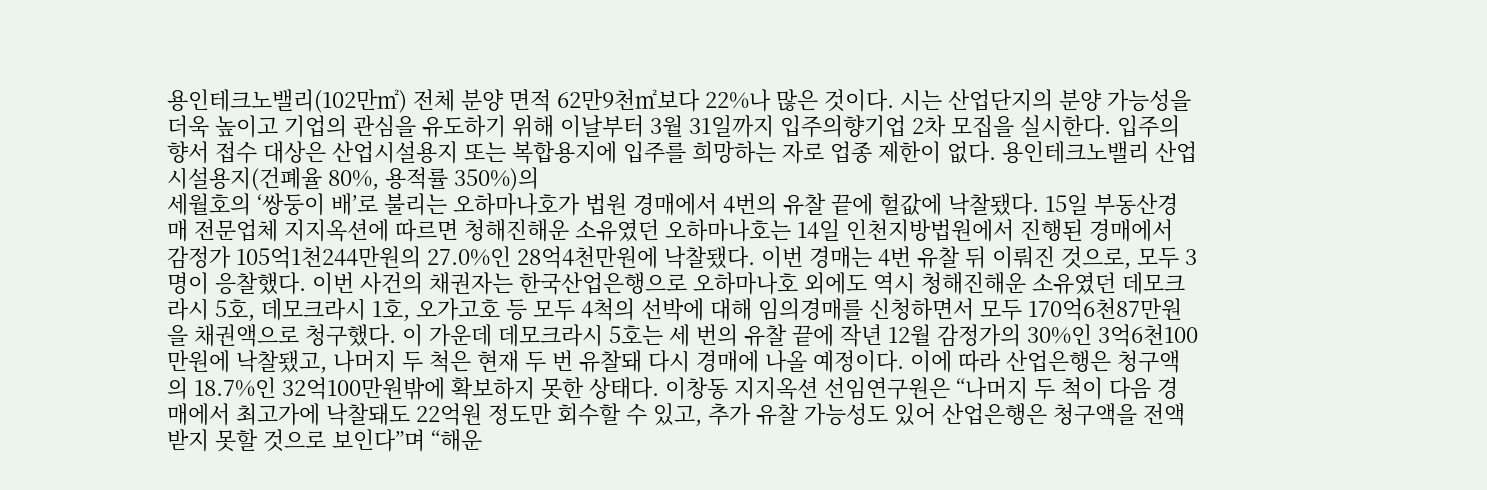용인테크노밸리(102만㎡) 전체 분양 면적 62만9천㎡보다 22%나 많은 것이다. 시는 산업단지의 분양 가능성을 더욱 높이고 기업의 관심을 유도하기 위해 이날부터 3월 31일까지 입주의향기업 2차 모집을 실시한다. 입주의향서 접수 대상은 산업시설용지 또는 복합용지에 입주를 희망하는 자로 업종 제한이 없다. 용인테크노밸리 산업시설용지(건폐율 80%, 용적률 350%)의
세월호의 ‘쌍둥이 배’로 불리는 오하마나호가 법원 경매에서 4번의 유찰 끝에 헐값에 낙찰됐다. 15일 부동산경매 전문업체 지지옥션에 따르면 청해진해운 소유였던 오하마나호는 14일 인천지방법원에서 진행된 경매에서 감정가 105억1천244만원의 27.0%인 28억4천만원에 낙찰됐다. 이번 경매는 4번 유찰 뒤 이뤄진 것으로, 모두 3명이 응찰했다. 이번 사건의 채권자는 한국산업은행으로 오하마나호 외에도 역시 청해진해운 소유였던 데모크라시 5호, 데모크라시 1호, 오가고호 등 모두 4척의 선박에 대해 임의경매를 신청하면서 모두 170억6천87만원을 채권액으로 청구했다. 이 가운데 데모크라시 5호는 세 번의 유찰 끝에 작년 12월 감정가의 30%인 3억6천100만원에 낙찰됐고, 나머지 두 척은 현재 두 번 유찰돼 다시 경매에 나올 예정이다. 이에 따라 산업은행은 청구액의 18.7%인 32억100만원밖에 확보하지 못한 상태다. 이창동 지지옥션 선임연구원은 “나머지 두 척이 다음 경매에서 최고가에 낙찰돼도 22억원 정도만 회수할 수 있고, 추가 유찰 가능성도 있어 산업은행은 청구액을 전액 받지 못할 것으로 보인다”며 “해운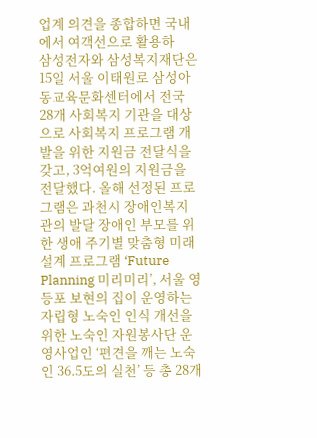업계 의견을 종합하면 국내에서 여객선으로 활용하
삼성전자와 삼성복지재단은 15일 서울 이태원로 삼성아동교육문화센터에서 전국 28개 사회복지 기관을 대상으로 사회복지 프로그램 개발을 위한 지원금 전달식을 갖고, 3억여원의 지원금을 전달했다. 올해 선정된 프로그램은 과천시 장애인복지관의 발달 장애인 부모를 위한 생애 주기별 맞춤형 미래 설계 프로그램 ‘Future Planning 미리미리’, 서울 영등포 보현의 집이 운영하는 자립형 노숙인 인식 개선을 위한 노숙인 자원봉사단 운영사업인 ‘편견을 깨는 노숙인 36.5도의 실천’ 등 총 28개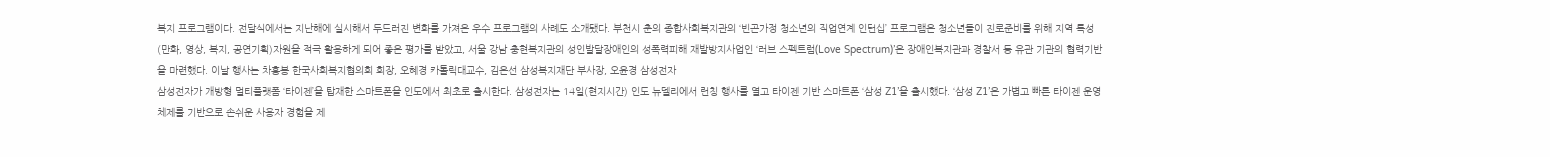복지 프로그램이다. 전달식에서는 지난해에 실시해서 두드러진 변화를 가져온 우수 프로그램의 사례도 소개됐다. 부천시 춘의 종합사회복지관의 ‘빈곤가정 청소년의 직업연계 인턴십’ 프로그램은 청소년들이 진로준비를 위해 지역 특성(만화, 영상, 복지, 공연기획)자원을 적극 활용하게 되어 좋은 평가를 받았고, 서울 강남 충현복지관의 성인발달장애인의 성폭력피해 재발방지사업인 ‘러브 스펙트럼(Love Spectrum)’은 장애인복지관과 경찰서 등 유관 기관의 협력기반을 마련했다. 이날 행사는 차흥봉 한국사회복지협의회 회장, 오혜경 카톨릭대교수, 김은선 삼성복지재단 부사장, 오윤경 삼성전자
삼성전자가 개방형 멀티플랫폼 ‘타이젠’을 탑재한 스마트폰을 인도에서 최초로 출시한다. 삼성전자는 14일(현지시간) 인도 뉴델리에서 런칭 행사를 열고 타이젠 기반 스마트폰 ‘삼성 Z1’을 출시했다. ‘삼성 Z1’은 가볍고 빠른 타이젠 운영체제를 기반으로 손쉬운 사용자 경험을 제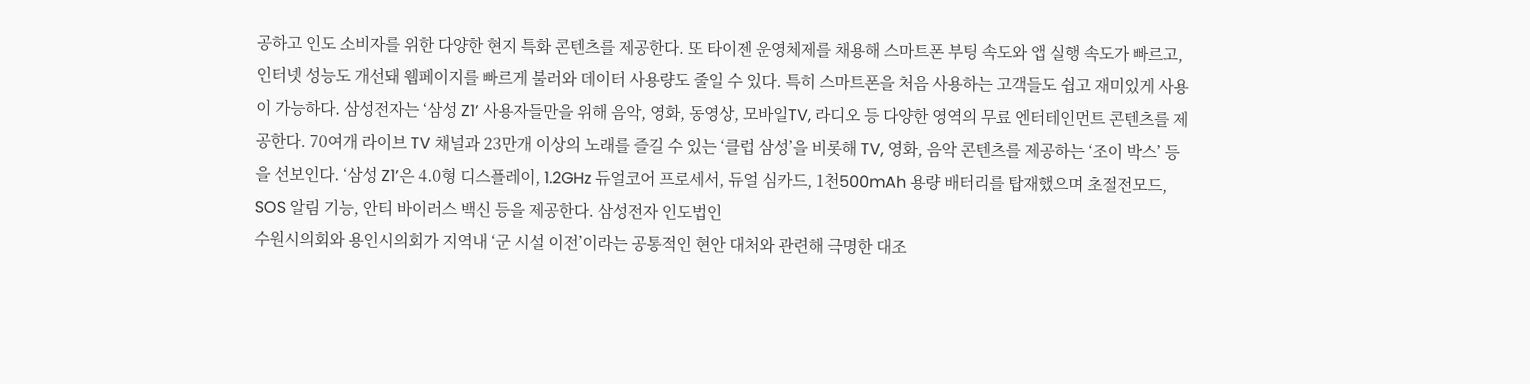공하고 인도 소비자를 위한 다양한 현지 특화 콘텐츠를 제공한다. 또 타이젠 운영체제를 채용해 스마트폰 부팅 속도와 앱 실행 속도가 빠르고, 인터넷 성능도 개선돼 웹페이지를 빠르게 불러와 데이터 사용량도 줄일 수 있다. 특히 스마트폰을 처음 사용하는 고객들도 쉽고 재미있게 사용이 가능하다. 삼성전자는 ‘삼성 Z1’ 사용자들만을 위해 음악, 영화, 동영상, 모바일TV, 라디오 등 다양한 영역의 무료 엔터테인먼트 콘텐츠를 제공한다. 70여개 라이브 TV 채널과 23만개 이상의 노래를 즐길 수 있는 ‘클럽 삼성’을 비롯해 TV, 영화, 음악 콘텐츠를 제공하는 ‘조이 박스’ 등을 선보인다. ‘삼성 Z1’은 4.0형 디스플레이, 1.2GHz 듀얼코어 프로세서, 듀얼 심카드, 1천500mAh 용량 배터리를 탑재했으며 초절전모드, SOS 알림 기능, 안티 바이러스 백신 등을 제공한다. 삼성전자 인도법인
수원시의회와 용인시의회가 지역내 ‘군 시설 이전’이라는 공통적인 현안 대처와 관련해 극명한 대조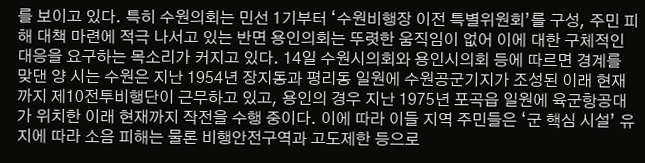를 보이고 있다. 특히 수원의회는 민선 1기부터 ‘수원비행장 이전 특별위원회’를 구성, 주민 피해 대책 마련에 적극 나서고 있는 반면 용인의회는 뚜렷한 움직임이 없어 이에 대한 구체적인 대응을 요구하는 목소리가 커지고 있다. 14일 수원시의회와 용인시의회 등에 따르면 경계를 맞댄 양 시는 수원은 지난 1954년 장지동과 평리동 일원에 수원공군기지가 조성된 이래 현재까지 제10전투비행단이 근무하고 있고, 용인의 경우 지난 1975년 포곡읍 일원에 육군항공대가 위치한 이래 현재까지 작전을 수행 중이다. 이에 따라 이들 지역 주민들은 ‘군 핵심 시설’ 유지에 따라 소음 피해는 물론 비행안전구역과 고도제한 등으로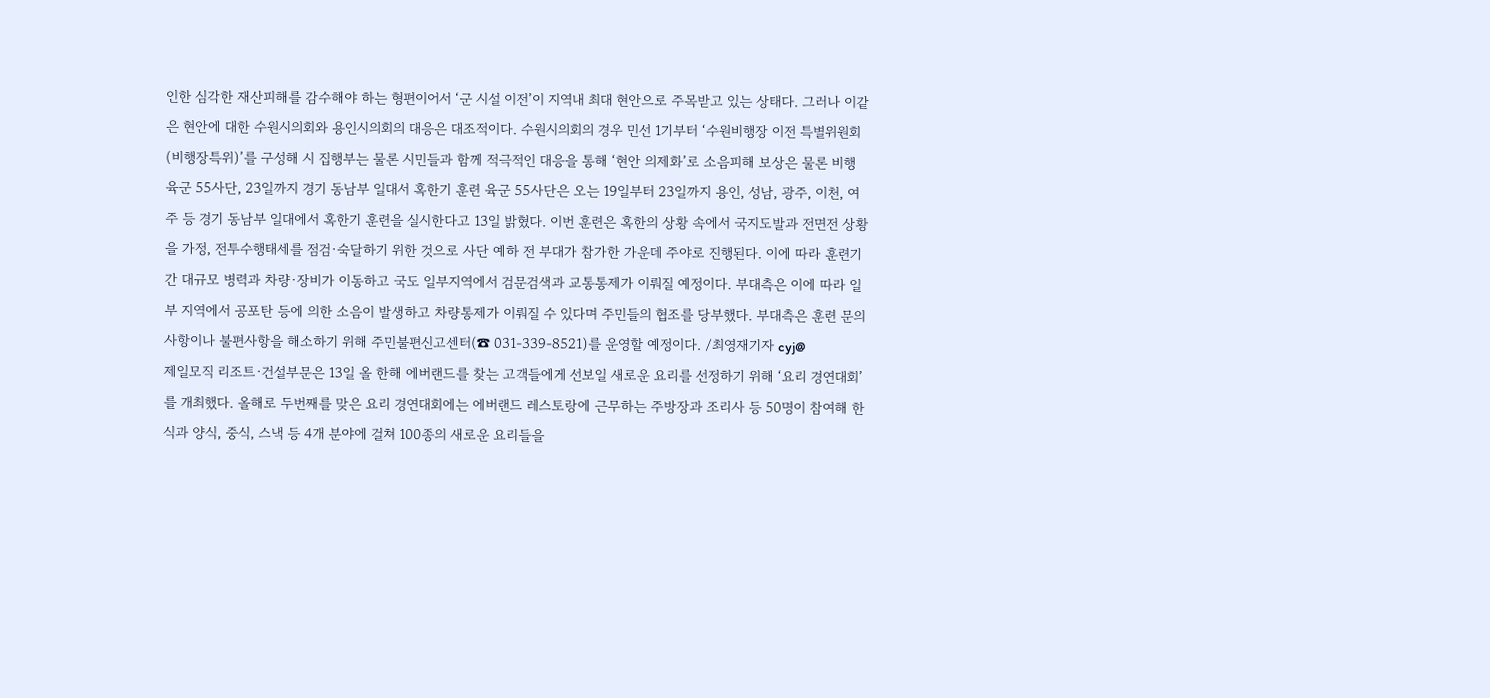인한 심각한 재산피해를 감수해야 하는 형편이어서 ‘군 시설 이전’이 지역내 최대 현안으로 주목받고 있는 상태다. 그러나 이같은 현안에 대한 수원시의회와 용인시의회의 대응은 대조적이다. 수원시의회의 경우 민선 1기부터 ‘수원비행장 이전 특별위원회(비행장특위)’를 구성해 시 집행부는 물론 시민들과 함께 적극적인 대응을 통해 ‘현안 의제화’로 소음피해 보상은 물론 비행
육군 55사단, 23일까지 경기 동남부 일대서 혹한기 훈련 육군 55사단은 오는 19일부터 23일까지 용인, 성남, 광주, 이천, 여주 등 경기 동남부 일대에서 혹한기 훈련을 실시한다고 13일 밝혔다. 이번 훈련은 혹한의 상황 속에서 국지도발과 전면전 상황을 가정, 전투수행태세를 점검·숙달하기 위한 것으로 사단 예하 전 부대가 참가한 가운데 주야로 진행된다. 이에 따라 훈련기간 대규모 병력과 차량·장비가 이동하고 국도 일부지역에서 검문검색과 교통통제가 이뤄질 예정이다. 부대측은 이에 따라 일부 지역에서 공포탄 등에 의한 소음이 발생하고 차량통제가 이뤄질 수 있다며 주민들의 협조를 당부했다. 부대측은 훈련 문의사항이나 불편사항을 해소하기 위해 주민불편신고센터(☎ 031-339-8521)를 운영할 예정이다. /최영재기자 cyj@
제일모직 리조트·건설부문은 13일 올 한해 에버랜드를 찾는 고객들에게 선보일 새로운 요리를 선정하기 위해 ‘요리 경연대회’를 개최했다. 올해로 두번째를 맞은 요리 경연대회에는 에버랜드 레스토랑에 근무하는 주방장과 조리사 등 50명이 참여해 한식과 양식, 중식, 스낵 등 4개 분야에 걸쳐 100종의 새로운 요리들을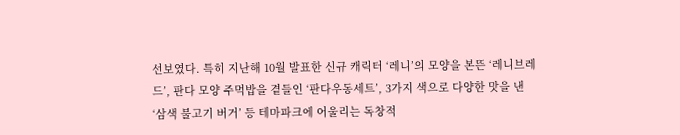선보였다. 특히 지난해 10월 발표한 신규 캐릭터 ‘레니’의 모양을 본뜬 ‘레니브레드’, 판다 모양 주먹밥을 곁들인 ‘판다우동세트’, 3가지 색으로 다양한 맛을 낸 ‘삼색 불고기 버거’ 등 테마파크에 어울리는 독창적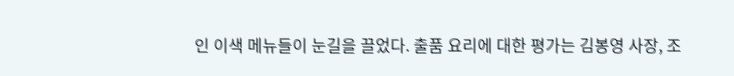인 이색 메뉴들이 눈길을 끌었다. 출품 요리에 대한 평가는 김봉영 사장, 조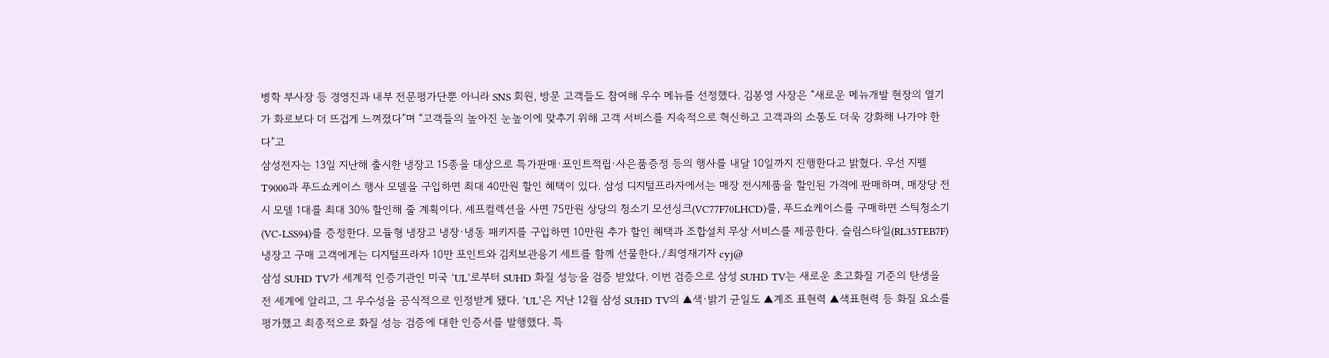병학 부사장 등 경영진과 내부 전문평가단뿐 아니라 SNS 회원, 방문 고객들도 참여해 우수 메뉴를 선정했다. 김봉영 사장은 “새로운 메뉴개발 현장의 열기가 화로보다 더 뜨겁게 느껴졌다”며 “고객들의 높아진 눈높이에 맞추기 위해 고객 서비스를 지속적으로 혁신하고 고객과의 소통도 더욱 강화해 나가야 한다”고
삼성전자는 13일 지난해 출시한 냉장고 15종을 대상으로 특가판매·포인트적립·사은품증정 등의 행사를 내달 10일까지 진행한다고 밝혔다. 우선 지펠 T9000과 푸드쇼케이스 행사 모델을 구입하면 최대 40만원 할인 혜택이 있다. 삼성 디지털프라자에서는 매장 전시제품을 할인된 가격에 판매하며, 매장당 전시 모델 1대를 최대 30% 할인해 줄 계획이다. 셰프컬렉션을 사면 75만원 상당의 청소기 모션싱크(VC77F70LHCD)를, 푸드쇼케이스를 구매하면 스틱청소기(VC-LSS94)를 증정한다. 모듈형 냉장고 냉장·냉동 패키지를 구입하면 10만원 추가 할인 혜택과 조합설치 무상 서비스를 제공한다. 슬림스타일(RL35TEB7F) 냉장고 구매 고객에게는 디지털프라자 10만 포인트와 김치보관용기 세트를 함께 선물한다./최영재기자 cyj@
삼성 SUHD TV가 세계적 인증기관인 미국 ‘UL’로부터 SUHD 화질 성능을 검증 받았다. 이번 검증으로 삼성 SUHD TV는 새로운 초고화질 기준의 탄생을 전 세계에 알리고, 그 우수성을 공식적으로 인정받게 됐다. ‘UL’은 지난 12월 삼성 SUHD TV의 ▲색·밝기 균일도 ▲계조 표현력 ▲색표현력 등 화질 요소를 평가했고 최종적으로 화질 성능 검증에 대한 인증서를 발행했다. 특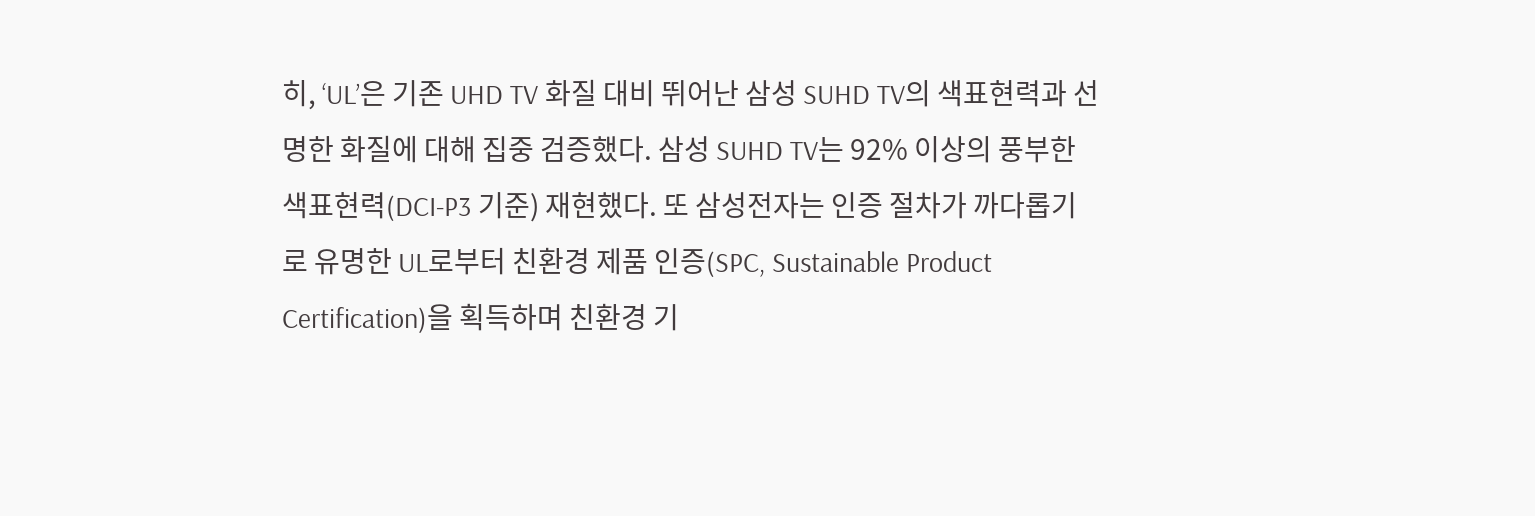히, ‘UL’은 기존 UHD TV 화질 대비 뛰어난 삼성 SUHD TV의 색표현력과 선명한 화질에 대해 집중 검증했다. 삼성 SUHD TV는 92% 이상의 풍부한 색표현력(DCI-P3 기준) 재현했다. 또 삼성전자는 인증 절차가 까다롭기로 유명한 UL로부터 친환경 제품 인증(SPC, Sustainable Product Certification)을 획득하며 친환경 기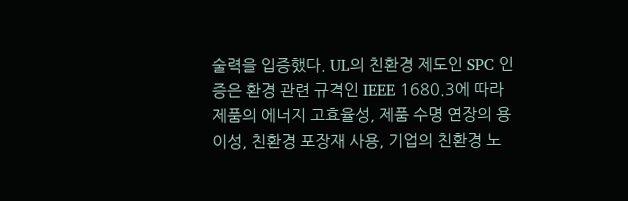술력을 입증했다. UL의 친환경 제도인 SPC 인증은 환경 관련 규격인 IEEE 1680.3에 따라 제품의 에너지 고효율성, 제품 수명 연장의 용이성, 친환경 포장재 사용, 기업의 친환경 노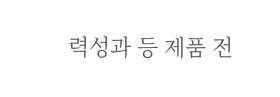력성과 등 제품 전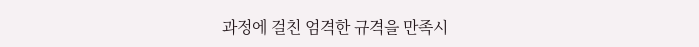과정에 걸친 엄격한 규격을 만족시